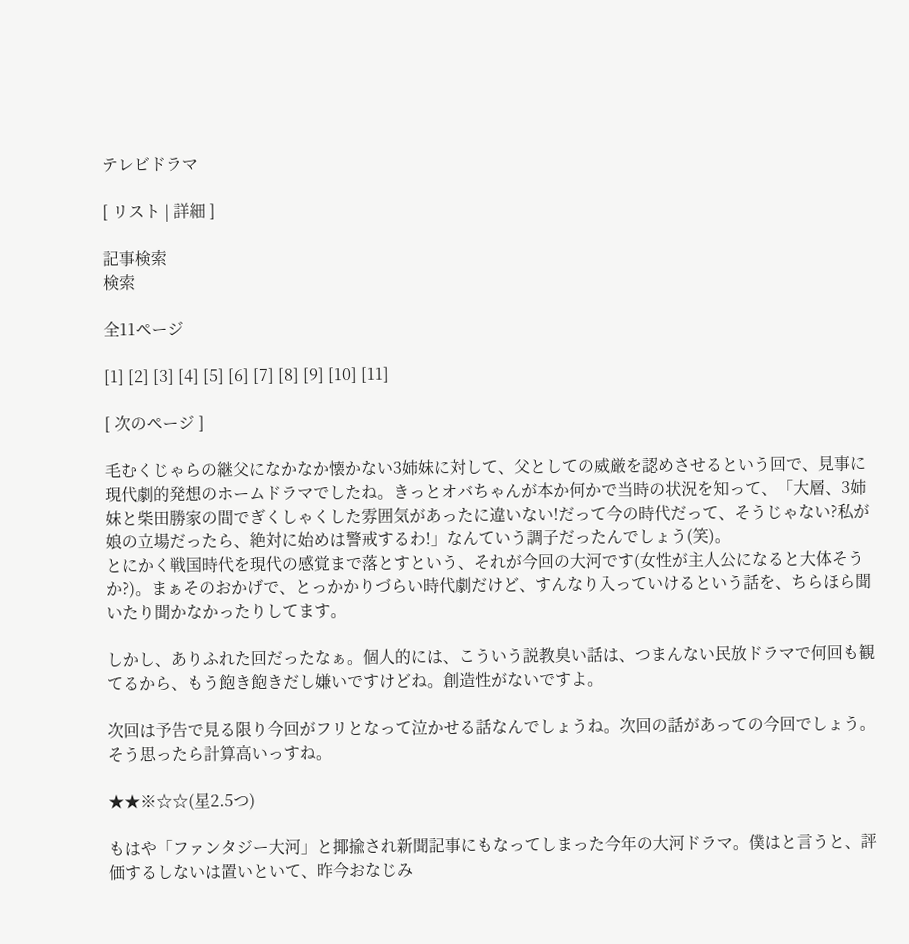テレビドラマ

[ リスト | 詳細 ]

記事検索
検索

全11ページ

[1] [2] [3] [4] [5] [6] [7] [8] [9] [10] [11]

[ 次のページ ]

毛むくじゃらの継父になかなか懐かない3姉妹に対して、父としての威厳を認めさせるという回で、見事に現代劇的発想のホームドラマでしたね。きっとオバちゃんが本か何かで当時の状況を知って、「大層、3姉妹と柴田勝家の間でぎくしゃくした雰囲気があったに違いない!だって今の時代だって、そうじゃない?私が娘の立場だったら、絶対に始めは警戒するわ!」なんていう調子だったんでしょう(笑)。
とにかく戦国時代を現代の感覚まで落とすという、それが今回の大河です(女性が主人公になると大体そうか?)。まぁそのおかげで、とっかかりづらい時代劇だけど、すんなり入っていけるという話を、ちらほら聞いたり聞かなかったりしてます。

しかし、ありふれた回だったなぁ。個人的には、こういう説教臭い話は、つまんない民放ドラマで何回も観てるから、もう飽き飽きだし嫌いですけどね。創造性がないですよ。

次回は予告で見る限り今回がフリとなって泣かせる話なんでしょうね。次回の話があっての今回でしょう。そう思ったら計算高いっすね。

★★※☆☆(星2.5つ)

もはや「ファンタジー大河」と揶揄され新聞記事にもなってしまった今年の大河ドラマ。僕はと言うと、評価するしないは置いといて、昨今おなじみ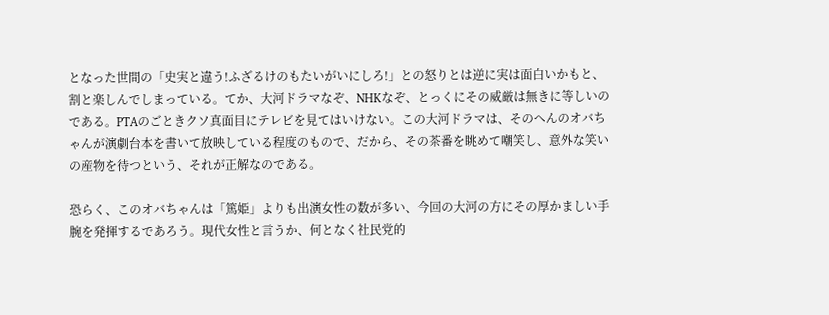となった世間の「史実と違う!ふざるけのもたいがいにしろ!」との怒りとは逆に実は面白いかもと、割と楽しんでしまっている。てか、大河ドラマなぞ、NHKなぞ、とっくにその威厳は無きに等しいのである。PTAのごときクソ真面目にテレビを見てはいけない。この大河ドラマは、そのへんのオバちゃんが演劇台本を書いて放映している程度のもので、だから、その茶番を眺めて嘲笑し、意外な笑いの産物を待つという、それが正解なのである。

恐らく、このオバちゃんは「篤姫」よりも出演女性の数が多い、今回の大河の方にその厚かましい手腕を発揮するであろう。現代女性と言うか、何となく社民党的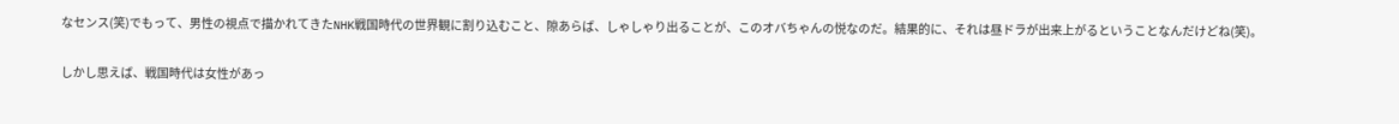なセンス(笑)でもって、男性の視点で描かれてきたNHK戦国時代の世界観に割り込むこと、隙あらば、しゃしゃり出ることが、このオバちゃんの悦なのだ。結果的に、それは昼ドラが出来上がるということなんだけどね(笑)。

しかし思えば、戦国時代は女性があっ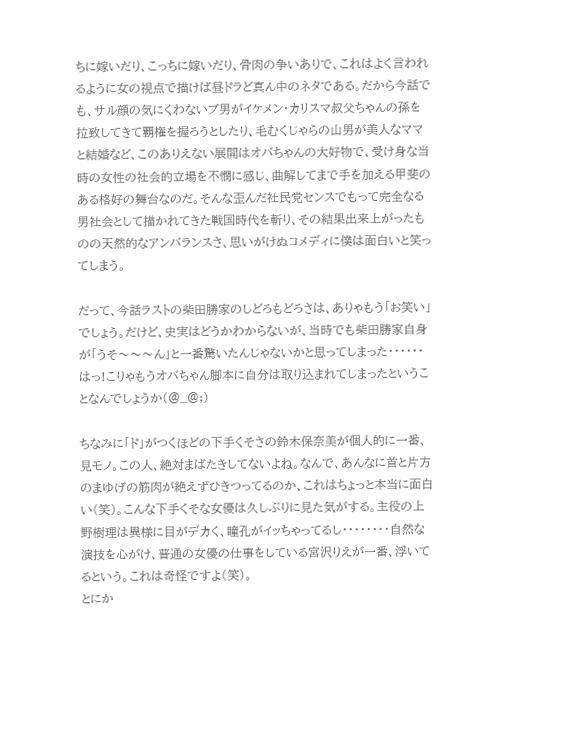ちに嫁いだり、こっちに嫁いだり、骨肉の争いありで、これはよく言われるように女の視点で描けば昼ドラど真ん中のネタである。だから今話でも、サル顔の気にくわないブ男がイケメン・カリスマ叔父ちゃんの孫を拉致してきて覇権を握ろうとしたり、毛むくじゃらの山男が美人なママと結婚など、このありえない展開はオバちゃんの大好物で、受け身な当時の女性の社会的立場を不憫に感じ、曲解してまで手を加える甲斐のある格好の舞台なのだ。そんな歪んだ社民党センスでもって完全なる男社会として描かれてきた戦国時代を斬り、その結果出来上がったものの天然的なアンバランスさ、思いがけぬコメディに僕は面白いと笑ってしまう。

だって、今話ラストの柴田勝家のしどろもどろさは、ありゃもう「お笑い」でしょう。だけど、史実はどうかわからないが、当時でも柴田勝家自身が「うそ〜〜〜ん」と一番驚いたんじゃないかと思ってしまった・・・・・・はっ!こりゃもうオバちゃん脚本に自分は取り込まれてしまったということなんでしょうか(@_@;)

ちなみに「ド」がつくほどの下手くそさの鈴木保奈美が個人的に一番、見モノ。この人、絶対まばたきしてないよね。なんで、あんなに首と片方のまゆげの筋肉が絶えずひきつってるのか、これはちょっと本当に面白い(笑)。こんな下手くそな女優は久しぶりに見た気がする。主役の上野樹理は異様に目がデカく、瞳孔がイッちゃってるし・・・・・・・・自然な演技を心がけ、普通の女優の仕事をしている宮沢りえが一番、浮いてるという。これは奇怪ですよ(笑)。
とにか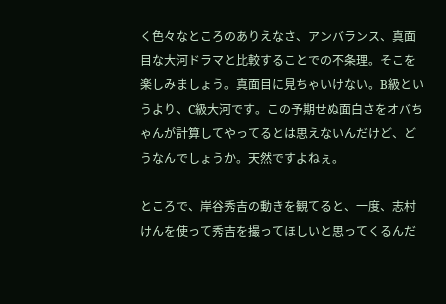く色々なところのありえなさ、アンバランス、真面目な大河ドラマと比較することでの不条理。そこを楽しみましょう。真面目に見ちゃいけない。B級というより、C級大河です。この予期せぬ面白さをオバちゃんが計算してやってるとは思えないんだけど、どうなんでしょうか。天然ですよねぇ。

ところで、岸谷秀吉の動きを観てると、一度、志村けんを使って秀吉を撮ってほしいと思ってくるんだ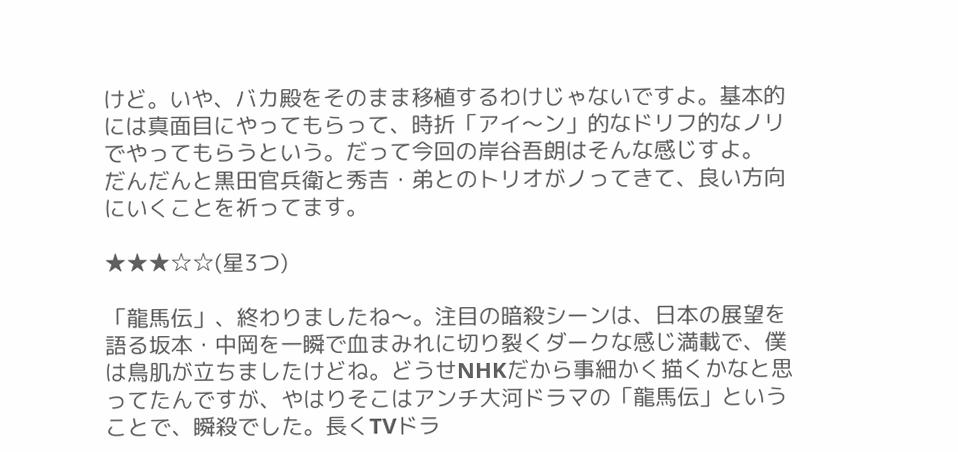けど。いや、バカ殿をそのまま移植するわけじゃないですよ。基本的には真面目にやってもらって、時折「アイ〜ン」的なドリフ的なノリでやってもらうという。だって今回の岸谷吾朗はそんな感じすよ。
だんだんと黒田官兵衛と秀吉・弟とのトリオがノってきて、良い方向にいくことを祈ってます。

★★★☆☆(星3つ)

「龍馬伝」、終わりましたね〜。注目の暗殺シーンは、日本の展望を語る坂本・中岡を一瞬で血まみれに切り裂くダークな感じ満載で、僕は鳥肌が立ちましたけどね。どうせNHKだから事細かく描くかなと思ってたんですが、やはりそこはアンチ大河ドラマの「龍馬伝」ということで、瞬殺でした。長くTVドラ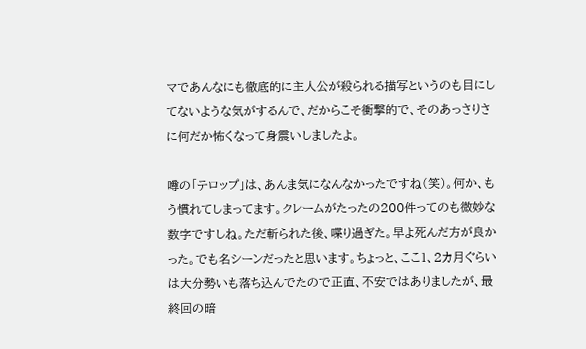マであんなにも徹底的に主人公が殺られる描写というのも目にしてないような気がするんで、だからこそ衝撃的で、そのあっさりさに何だか怖くなって身震いしましたよ。

噂の「テロップ」は、あんま気になんなかったですね(笑)。何か、もう慣れてしまってます。クレームがたったの200件ってのも微妙な数字ですしね。ただ斬られた後、喋り過ぎた。早よ死んだ方が良かった。でも名シーンだったと思います。ちょっと、ここ1、2カ月ぐらいは大分勢いも落ち込んでたので正直、不安ではありましたが、最終回の暗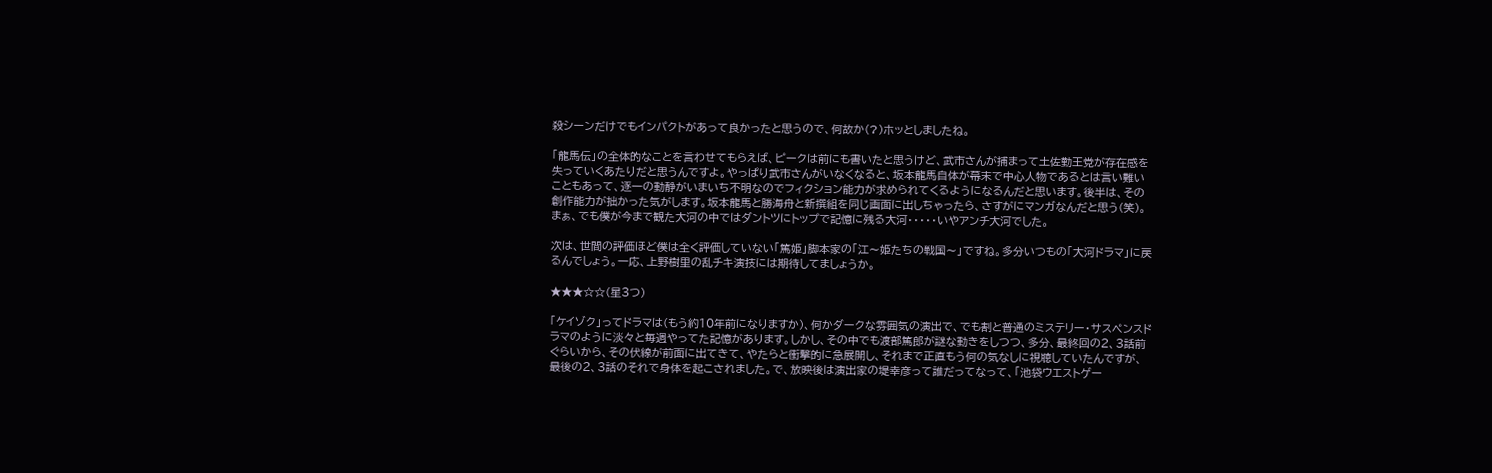殺シーンだけでもインパクトがあって良かったと思うので、何故か(?)ホッとしましたね。

「龍馬伝」の全体的なことを言わせてもらえば、ピークは前にも書いたと思うけど、武市さんが捕まって土佐勤王党が存在感を失っていくあたりだと思うんですよ。やっぱり武市さんがいなくなると、坂本龍馬自体が幕末で中心人物であるとは言い難いこともあって、逐一の動静がいまいち不明なのでフィクション能力が求められてくるようになるんだと思います。後半は、その創作能力が拙かった気がします。坂本龍馬と勝海舟と新撰組を同じ画面に出しちゃったら、さすがにマンガなんだと思う(笑)。まぁ、でも僕が今まで観た大河の中ではダントツにトップで記憶に残る大河・・・・・いやアンチ大河でした。

次は、世間の評価ほど僕は全く評価していない「篤姫」脚本家の「江〜姫たちの戦国〜」ですね。多分いつもの「大河ドラマ」に戻るんでしょう。一応、上野樹里の乱チキ演技には期待してましょうか。

★★★☆☆(星3つ)

「ケイゾク」ってドラマは(もう約10年前になりますか)、何かダークな雰囲気の演出で、でも割と普通のミステリー・サスペンスドラマのように淡々と毎週やってた記憶があります。しかし、その中でも渡部篤郎が謎な動きをしつつ、多分、最終回の2、3話前ぐらいから、その伏線が前面に出てきて、やたらと衝撃的に急展開し、それまで正直もう何の気なしに視聴していたんですが、最後の2、3話のそれで身体を起こされました。で、放映後は演出家の堤幸彦って誰だってなって、「池袋ウエストゲー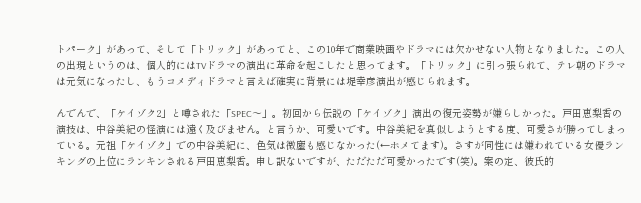トパーク」があって、そして「トリック」があってと、この10年で商業映画やドラマには欠かせない人物となりました。この人の出現というのは、個人的にはTVドラマの演出に革命を起こしたと思ってます。「トリック」に引っ張られて、テレ朝のドラマは元気になったし、もうコメディドラマと言えば確実に背景には堤幸彦演出が感じられます。

んでんで、「ケイゾク2」と噂された「SPEC〜」。初回から伝説の「ケイゾク」演出の復元姿勢が嫌らしかった。戸田恵梨香の演技は、中谷美紀の怪演には遠く及びません。と言うか、可愛いです。中谷美紀を真似しようとする度、可愛さが勝ってしまっている。元祖「ケイゾク」での中谷美紀に、色気は微塵も感じなかった(←ホメてます)。さすが同性には嫌われている女優ランキングの上位にランキンされる戸田恵梨香。申し訳ないですが、ただただ可愛かったです(笑)。案の定、彼氏的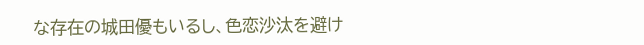な存在の城田優もいるし、色恋沙汰を避け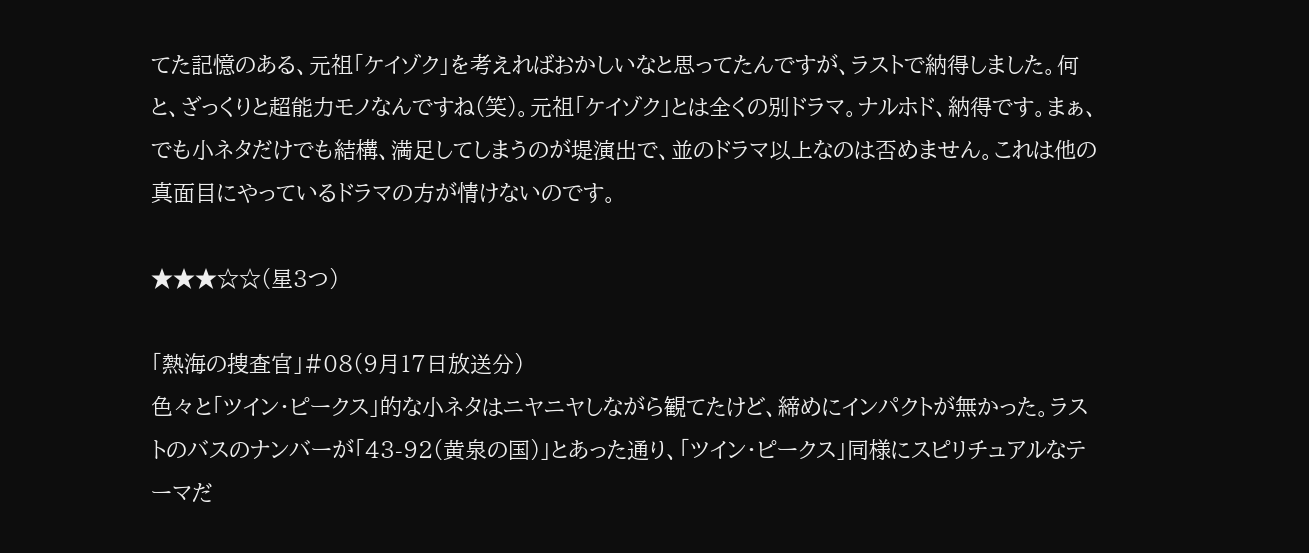てた記憶のある、元祖「ケイゾク」を考えればおかしいなと思ってたんですが、ラストで納得しました。何と、ざっくりと超能力モノなんですね(笑)。元祖「ケイゾク」とは全くの別ドラマ。ナルホド、納得です。まぁ、でも小ネタだけでも結構、満足してしまうのが堤演出で、並のドラマ以上なのは否めません。これは他の真面目にやっているドラマの方が情けないのです。

★★★☆☆(星3つ)

「熱海の捜査官」#08(9月17日放送分)
色々と「ツイン・ピークス」的な小ネタはニヤニヤしながら観てたけど、締めにインパクトが無かった。ラストのバスのナンバーが「43-92(黄泉の国)」とあった通り、「ツイン・ピークス」同様にスピリチュアルなテーマだ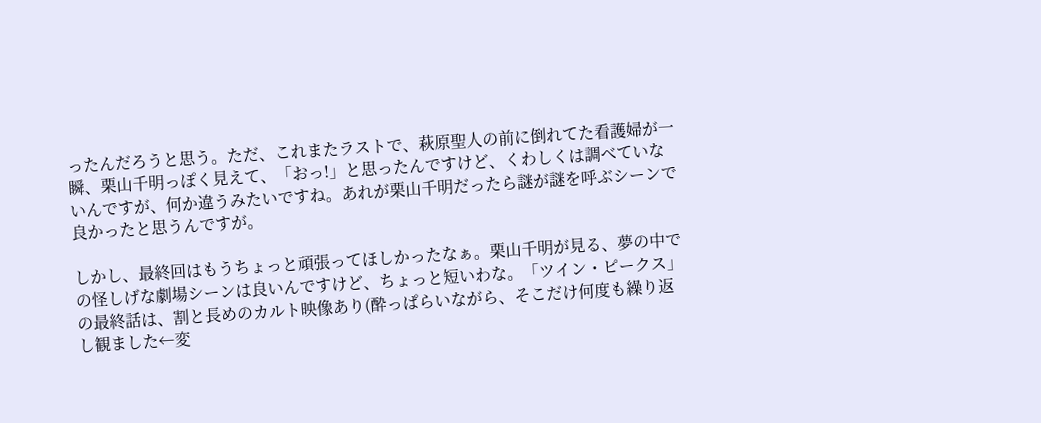ったんだろうと思う。ただ、これまたラストで、萩原聖人の前に倒れてた看護婦が一瞬、栗山千明っぽく見えて、「おっ!」と思ったんですけど、くわしくは調べていないんですが、何か違うみたいですね。あれが栗山千明だったら謎が謎を呼ぶシーンで良かったと思うんですが。

しかし、最終回はもうちょっと頑張ってほしかったなぁ。栗山千明が見る、夢の中での怪しげな劇場シーンは良いんですけど、ちょっと短いわな。「ツイン・ピークス」の最終話は、割と長めのカルト映像あり(酔っぱらいながら、そこだけ何度も繰り返し観ました←変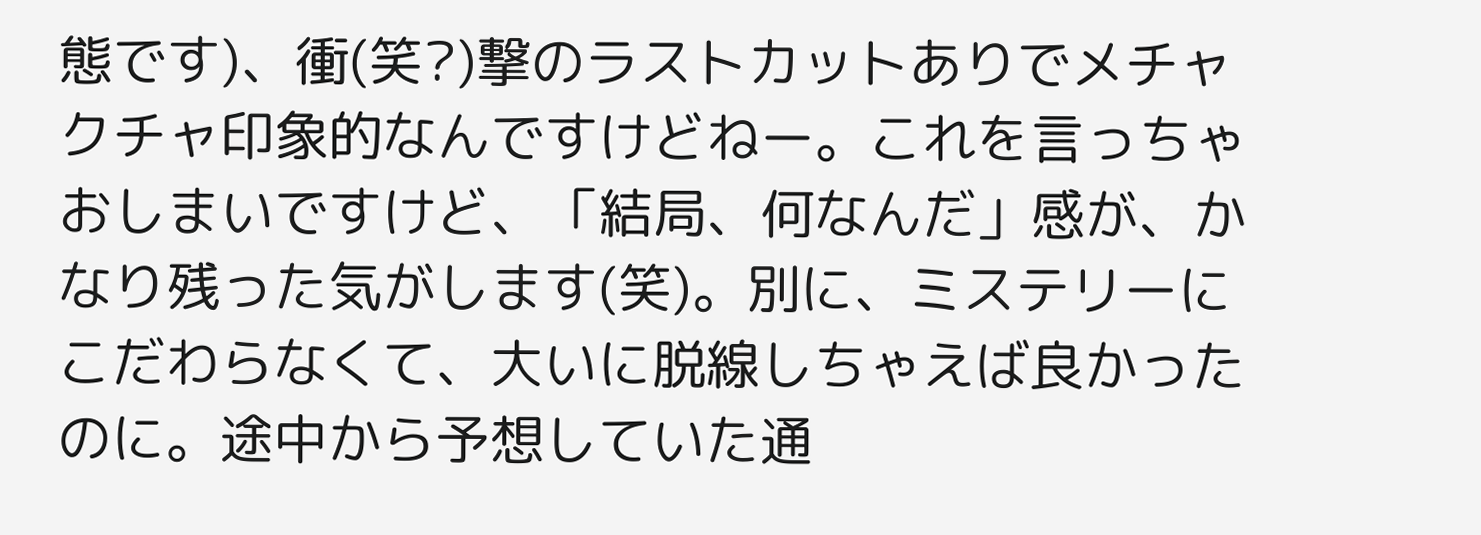態です)、衝(笑?)撃のラストカットありでメチャクチャ印象的なんですけどねー。これを言っちゃおしまいですけど、「結局、何なんだ」感が、かなり残った気がします(笑)。別に、ミステリーにこだわらなくて、大いに脱線しちゃえば良かったのに。途中から予想していた通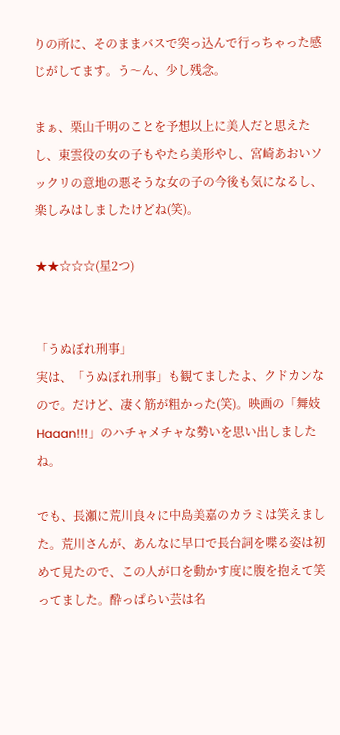りの所に、そのままバスで突っ込んで行っちゃった感じがしてます。う〜ん、少し残念。

まぁ、栗山千明のことを予想以上に美人だと思えたし、東雲役の女の子もやたら美形やし、宮崎あおいソックリの意地の悪そうな女の子の今後も気になるし、楽しみはしましたけどね(笑)。

★★☆☆☆(星2つ)


「うぬぼれ刑事」
実は、「うぬぼれ刑事」も観てましたよ、クドカンなので。だけど、凄く筋が粗かった(笑)。映画の「舞妓 Haaan!!!」のハチャメチャな勢いを思い出しましたね。

でも、長瀬に荒川良々に中島美嘉のカラミは笑えました。荒川さんが、あんなに早口で長台詞を喋る姿は初めて見たので、この人が口を動かす度に腹を抱えて笑ってました。酔っぱらい芸は名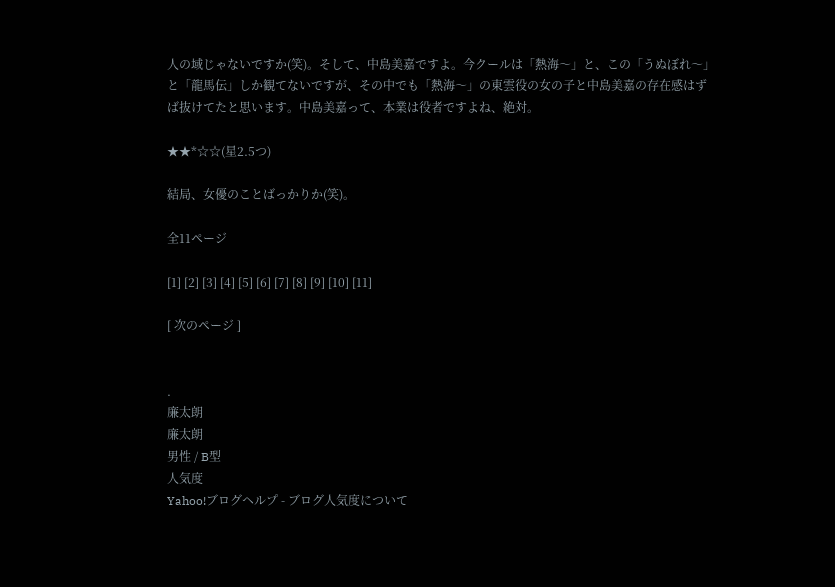人の域じゃないですか(笑)。そして、中島美嘉ですよ。今クールは「熱海〜」と、この「うぬぼれ〜」と「龍馬伝」しか観てないですが、その中でも「熱海〜」の東雲役の女の子と中島美嘉の存在感はずば抜けてたと思います。中島美嘉って、本業は役者ですよね、絶対。

★★*☆☆(星2.5つ)

結局、女優のことばっかりか(笑)。

全11ページ

[1] [2] [3] [4] [5] [6] [7] [8] [9] [10] [11]

[ 次のページ ]


.
廉太朗
廉太朗
男性 / B型
人気度
Yahoo!ブログヘルプ - ブログ人気度について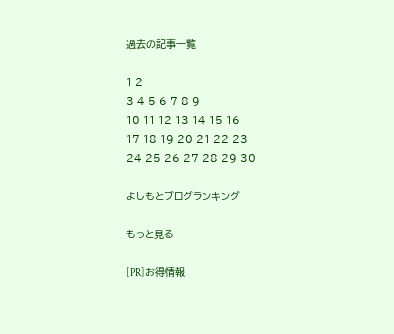過去の記事一覧

1 2
3 4 5 6 7 8 9
10 11 12 13 14 15 16
17 18 19 20 21 22 23
24 25 26 27 28 29 30

よしもとブログランキング

もっと見る

[PR]お得情報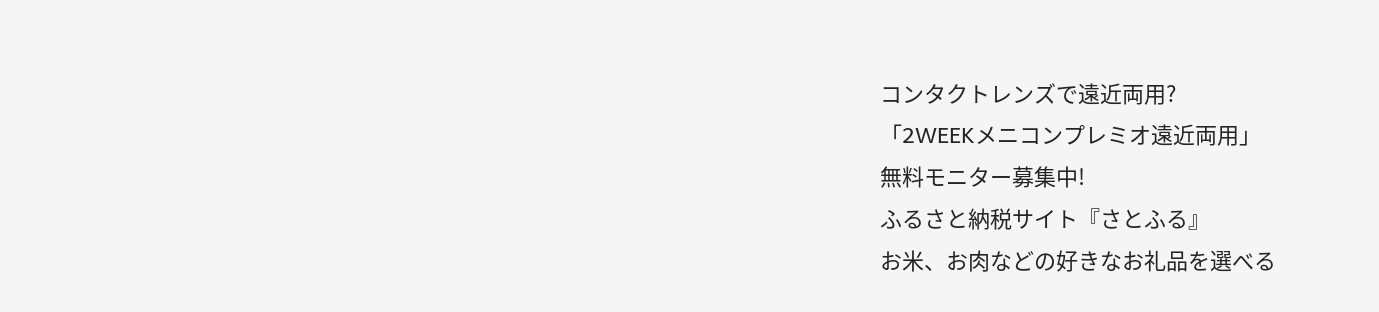コンタクトレンズで遠近両用?
「2WEEKメニコンプレミオ遠近両用」
無料モニター募集中!
ふるさと納税サイト『さとふる』
お米、お肉などの好きなお礼品を選べる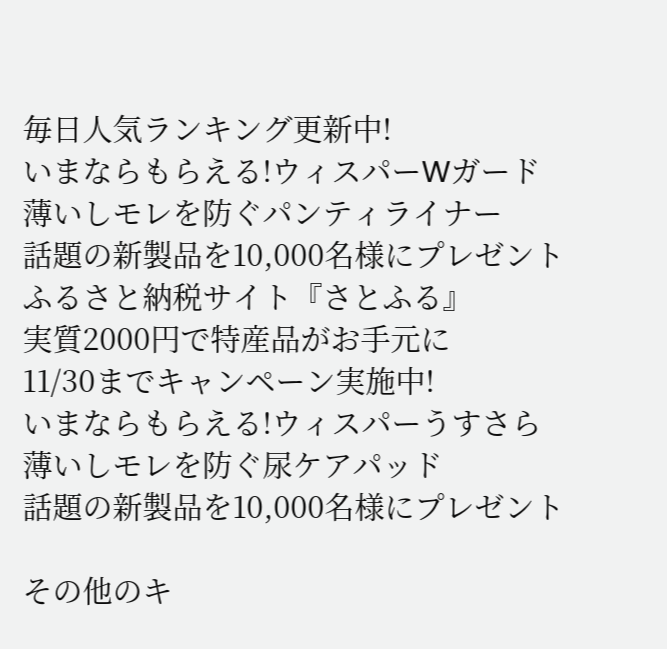毎日人気ランキング更新中!
いまならもらえる!ウィスパーWガード
薄いしモレを防ぐパンティライナー
話題の新製品を10,000名様にプレゼント
ふるさと納税サイト『さとふる』
実質2000円で特産品がお手元に
11/30までキャンペーン実施中!
いまならもらえる!ウィスパーうすさら
薄いしモレを防ぐ尿ケアパッド
話題の新製品を10,000名様にプレゼント

その他のキ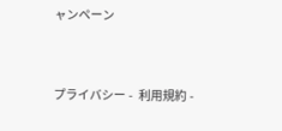ャンペーン


プライバシー -  利用規約 -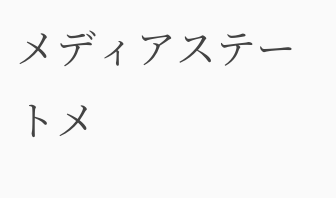メディアステートメ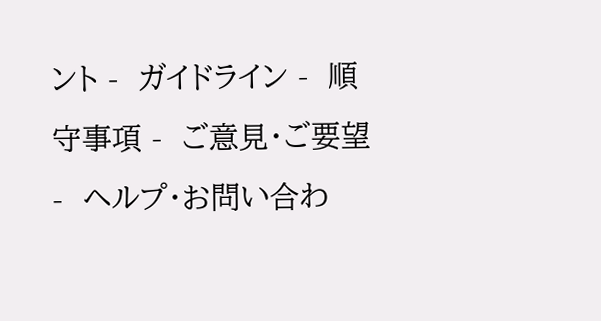ント -  ガイドライン -  順守事項 -  ご意見・ご要望 -  ヘルプ・お問い合わ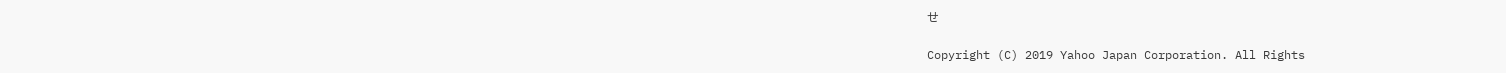せ

Copyright (C) 2019 Yahoo Japan Corporation. All Rights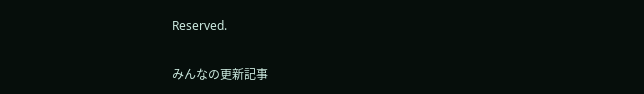Reserved.

みんなの更新記事